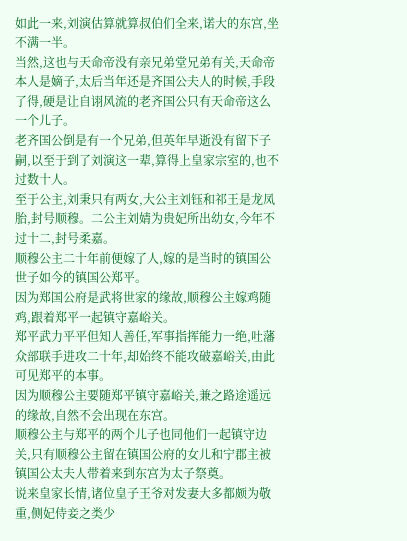如此一来,刘演估算就算叔伯们全来,诺大的东宫,坐不满一半。
当然,这也与天命帝没有亲兄弟堂兄弟有关,天命帝本人是嫡子,太后当年还是齐国公夫人的时候,手段了得,硬是让自诩风流的老齐国公只有天命帝这么一个儿子。
老齐国公倒是有一个兄弟,但英年早逝没有留下子嗣,以至于到了刘演这一辈,算得上皇家宗室的,也不过数十人。
至于公主,刘秉只有两女,大公主刘钰和祁王是龙凤胎,封号顺穆。二公主刘婧为贵妃所出幼女,今年不过十二,封号柔嘉。
顺穆公主二十年前便嫁了人,嫁的是当时的镇国公世子如今的镇国公郑平。
因为郑国公府是武将世家的缘故,顺穆公主嫁鸡随鸡,跟着郑平一起镇守嘉峪关。
郑平武力平平但知人善任,军事指挥能力一绝,吐藩众部联手进攻二十年,却始终不能攻破嘉峪关,由此可见郑平的本事。
因为顺穆公主要随郑平镇守嘉峪关,兼之路途遥远的缘故,自然不会出现在东宫。
顺穆公主与郑平的两个儿子也同他们一起镇守边关,只有顺穆公主留在镇国公府的女儿和宁郡主被镇国公太夫人带着来到东宫为太子祭奠。
说来皇家长情,诸位皇子王爷对发妻大多都颇为敬重,侧妃侍妾之类少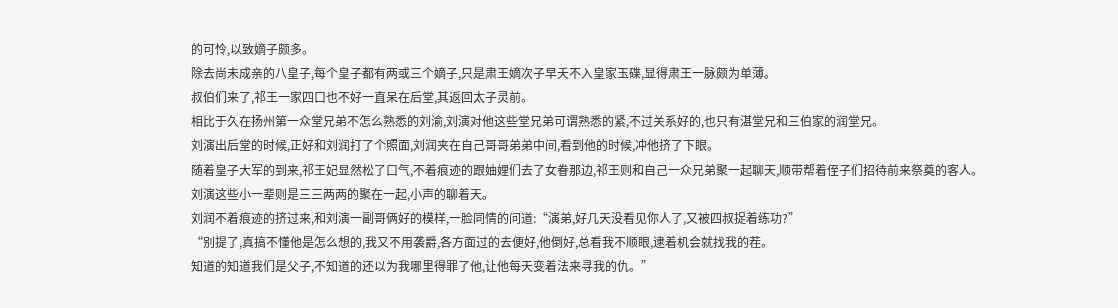的可怜,以致嫡子颇多。
除去尚未成亲的八皇子,每个皇子都有两或三个嫡子,只是肃王嫡次子早夭不入皇家玉碟,显得肃王一脉颇为单薄。
叔伯们来了,祁王一家四口也不好一直呆在后堂,其返回太子灵前。
相比于久在扬州第一众堂兄弟不怎么熟悉的刘渝,刘演对他这些堂兄弟可谓熟悉的紧,不过关系好的,也只有湛堂兄和三伯家的润堂兄。
刘演出后堂的时候,正好和刘润打了个照面,刘润夹在自己哥哥弟弟中间,看到他的时候,冲他挤了下眼。
随着皇子大军的到来,祁王妃显然松了口气,不着痕迹的跟妯娌们去了女眷那边,祁王则和自己一众兄弟聚一起聊天,顺带帮着侄子们招待前来祭奠的客人。
刘演这些小一辈则是三三两两的聚在一起,小声的聊着天。
刘润不着痕迹的挤过来,和刘演一副哥俩好的模样,一脸同情的问道:“演弟,好几天没看见你人了,又被四叔捉着练功?”
“别提了,真搞不懂他是怎么想的,我又不用袭爵,各方面过的去便好,他倒好,总看我不顺眼,逮着机会就找我的茬。
知道的知道我们是父子,不知道的还以为我哪里得罪了他,让他每天变着法来寻我的仇。”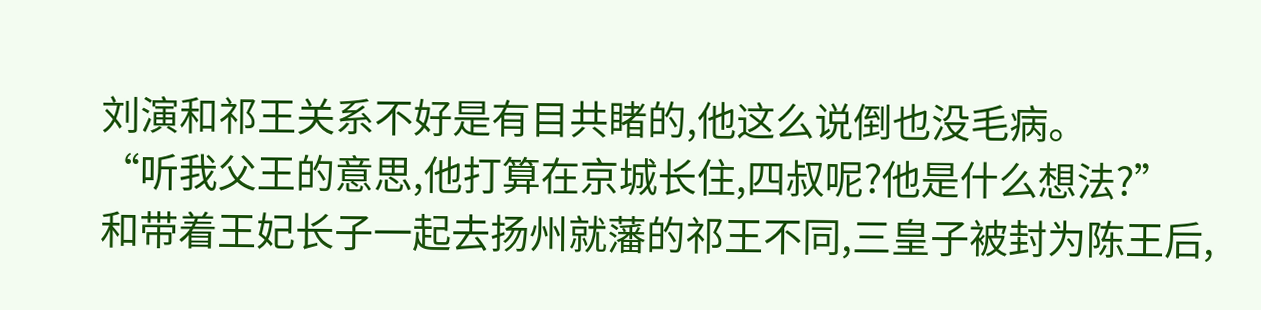刘演和祁王关系不好是有目共睹的,他这么说倒也没毛病。
“听我父王的意思,他打算在京城长住,四叔呢?他是什么想法?”
和带着王妃长子一起去扬州就藩的祁王不同,三皇子被封为陈王后,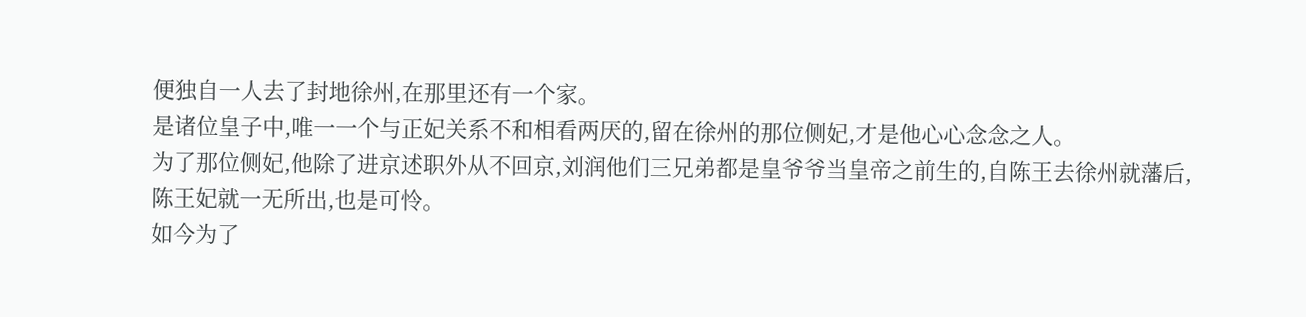便独自一人去了封地徐州,在那里还有一个家。
是诸位皇子中,唯一一个与正妃关系不和相看两厌的,留在徐州的那位侧妃,才是他心心念念之人。
为了那位侧妃,他除了进京述职外从不回京,刘润他们三兄弟都是皇爷爷当皇帝之前生的,自陈王去徐州就藩后,陈王妃就一无所出,也是可怜。
如今为了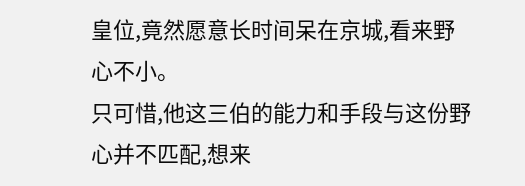皇位,竟然愿意长时间呆在京城,看来野心不小。
只可惜,他这三伯的能力和手段与这份野心并不匹配,想来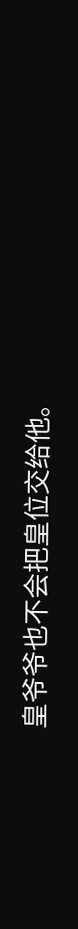皇爷爷也不会把皇位交给他。